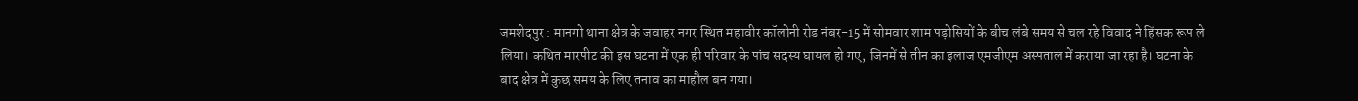जमशेदपुर : मानगो थाना क्षेत्र के जवाहर नगर स्थित महावीर कॉलोनी रोड नंबर-15 में सोमवार शाम पड़ोसियों के बीच लंबे समय से चल रहे विवाद ने हिंसक रूप ले लिया। कथित मारपीट की इस घटना में एक ही परिवार के पांच सदस्य घायल हो गए, जिनमें से तीन का इलाज एमजीएम अस्पताल में कराया जा रहा है। घटना के बाद क्षेत्र में कुछ समय के लिए तनाव का माहौल बन गया।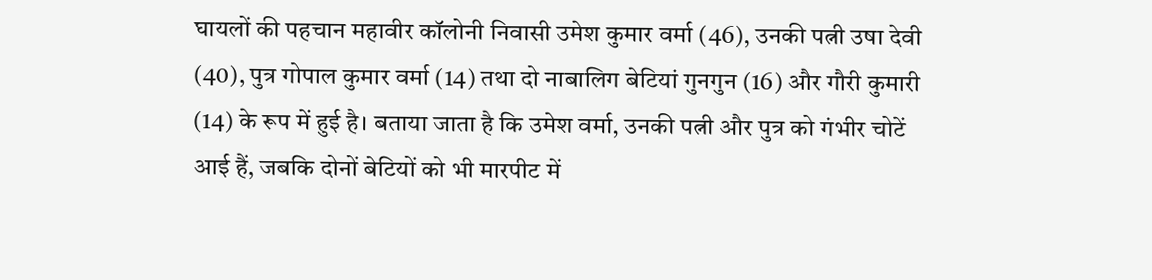घायलों की पहचान महावीर कॉलोनी निवासी उमेश कुमार वर्मा (46), उनकी पत्नी उषा देवी (40), पुत्र गोपाल कुमार वर्मा (14) तथा दो नाबालिग बेटियां गुनगुन (16) और गौरी कुमारी (14) के रूप में हुई है। बताया जाता है कि उमेश वर्मा, उनकी पत्नी और पुत्र को गंभीर चोटें आई हैं, जबकि दोनों बेटियों को भी मारपीट में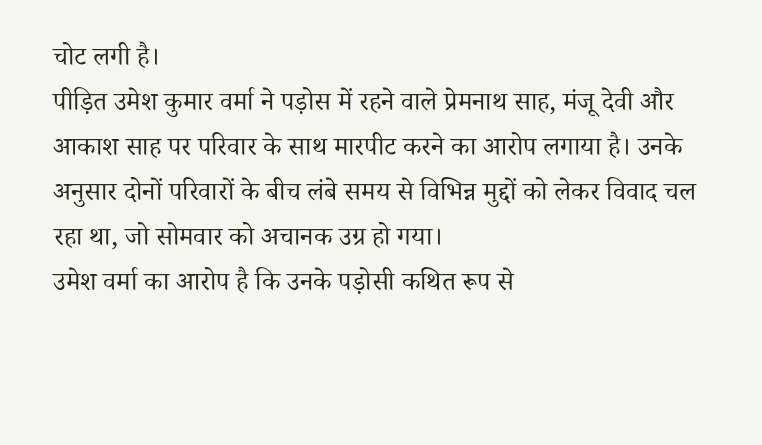चोट लगी है।
पीड़ित उमेश कुमार वर्मा ने पड़ोस में रहने वाले प्रेमनाथ साह, मंजू देवी और आकाश साह पर परिवार के साथ मारपीट करने का आरोप लगाया है। उनके अनुसार दोनों परिवारों के बीच लंबे समय से विभिन्न मुद्दों को लेकर विवाद चल रहा था, जो सोमवार को अचानक उग्र हो गया।
उमेश वर्मा का आरोप है कि उनके पड़ोसी कथित रूप से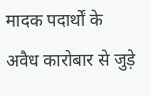मादक पदार्थों के अवैध कारोबार से जुड़े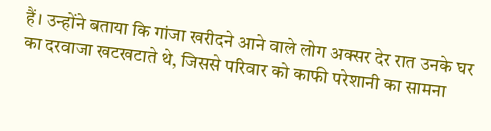हैं। उन्होंने बताया कि गांजा खरीदने आने वाले लोग अक्सर देर रात उनके घर का दरवाजा खटखटाते थे, जिससे परिवार को काफी परेशानी का सामना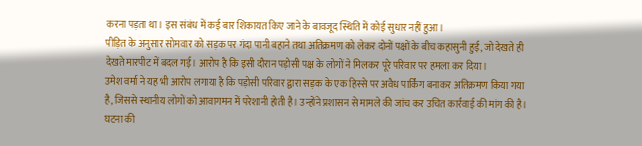करना पड़ता था। इस संबंध में कई बार शिकायत किए जाने के बावजूद स्थिति में कोई सुधार नहीं हुआ।
पीड़ित के अनुसार सोमवार को सड़क पर गंदा पानी बहाने तथा अतिक्रमण को लेकर दोनों पक्षों के बीच कहासुनी हुई, जो देखते ही देखते मारपीट में बदल गई। आरोप है कि इसी दौरान पड़ोसी पक्ष के लोगों ने मिलकर पूरे परिवार पर हमला कर दिया।
उमेश वर्मा ने यह भी आरोप लगाया है कि पड़ोसी परिवार द्वारा सड़क के एक हिस्से पर अवैध पार्किंग बनाकर अतिक्रमण किया गया है, जिससे स्थानीय लोगों को आवागमन में परेशानी होती है। उन्होंने प्रशासन से मामले की जांच कर उचित कार्रवाई की मांग की है।
घटना की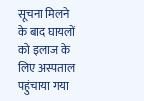सूचना मिलने के बाद घायलों को इलाज के लिए अस्पताल पहुंचाया गया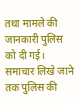तथा मामले की जानकारी पुलिस को दी गई। समाचार लिखे जाने तक पुलिस की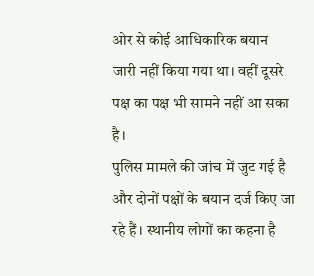ओर से कोई आधिकारिक बयान जारी नहीं किया गया था। वहीं दूसरे पक्ष का पक्ष भी सामने नहीं आ सका है।
पुलिस मामले की जांच में जुट गई है और दोनों पक्षों के बयान दर्ज किए जा रहे हैं। स्थानीय लोगों का कहना है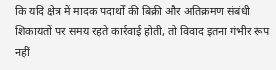कि यदि क्षेत्र में मादक पदार्थों की बिक्री और अतिक्रमण संबंधी शिकायतों पर समय रहते कार्रवाई होती, तो विवाद इतना गंभीर रूप नहीं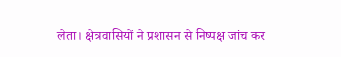लेता। क्षेत्रवासियों ने प्रशासन से निष्पक्ष जांच कर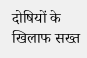दोषियों के खिलाफ सख्त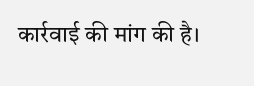कार्रवाई की मांग की है।